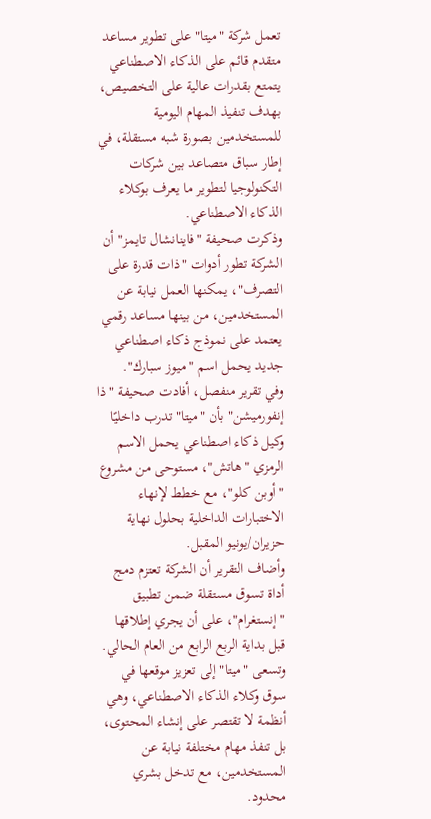تعمل شركة "ميتا" على تطوير مساعد متقدم قائم على الذكاء الاصطناعي يتمتع بقدرات عالية على التخصيص، بهدف تنفيذ المهام اليومية للمستخدمين بصورة شبه مستقلة، في إطار سباق متصاعد بين شركات التكنولوجيا لتطوير ما يعرف بوكلاء الذكاء الاصطناعي.
وذكرت صحيفة "فاينانشال تايمز" أن الشركة تطور أدوات "ذات قدرة على التصرف"، يمكنها العمل نيابة عن المستخدمين، من بينها مساعد رقمي يعتمد على نموذج ذكاء اصطناعي جديد يحمل اسم "ميوز سبارك".
وفي تقرير منفصل، أفادت صحيفة "ذا إنفورميشن" بأن "ميتا" تدرب داخليًا وكيل ذكاء اصطناعي يحمل الاسم الرمزي "هاتش"، مستوحى من مشروع "أوبن كلو"، مع خطط لإنهاء الاختبارات الداخلية بحلول نهاية حزيران/يونيو المقبل.
وأضاف التقرير أن الشركة تعتزم دمج أداة تسوق مستقلة ضمن تطبيق "إنستغرام"، على أن يجري إطلاقها قبل بداية الربع الرابع من العام الحالي.
وتسعى "ميتا" إلى تعزيز موقعها في سوق وكلاء الذكاء الاصطناعي، وهي أنظمة لا تقتصر على إنشاء المحتوى، بل تنفذ مهام مختلفة نيابة عن المستخدمين، مع تدخل بشري محدود.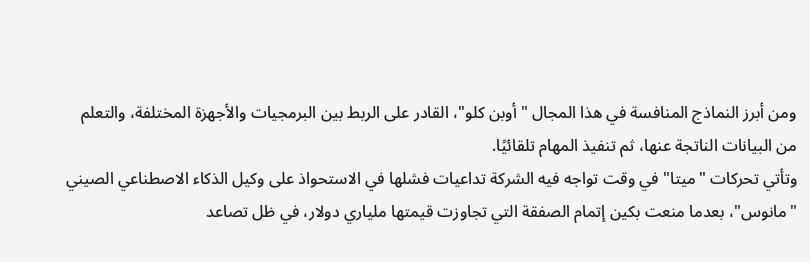ومن أبرز النماذج المنافسة في هذا المجال "أوبن كلو"، القادر على الربط بين البرمجيات والأجهزة المختلفة، والتعلم من البيانات الناتجة عنها، ثم تنفيذ المهام تلقائيًا.
وتأتي تحركات "ميتا" في وقت تواجه فيه الشركة تداعيات فشلها في الاستحواذ على وكيل الذكاء الاصطناعي الصيني "مانوس"، بعدما منعت بكين إتمام الصفقة التي تجاوزت قيمتها ملياري دولار، في ظل تصاعد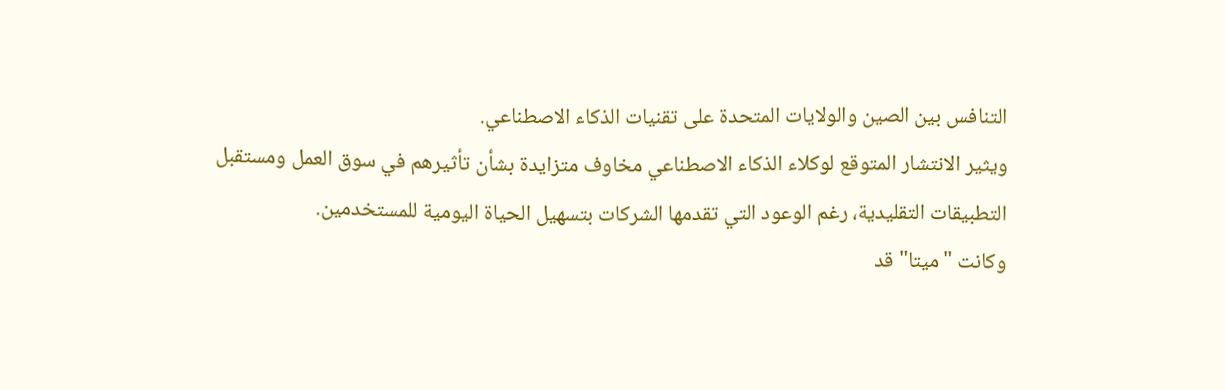التنافس بين الصين والولايات المتحدة على تقنيات الذكاء الاصطناعي.
ويثير الانتشار المتوقع لوكلاء الذكاء الاصطناعي مخاوف متزايدة بشأن تأثيرهم في سوق العمل ومستقبل التطبيقات التقليدية، رغم الوعود التي تقدمها الشركات بتسهيل الحياة اليومية للمستخدمين.
وكانت "ميتا" قد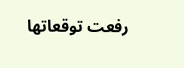رفعت توقعاتها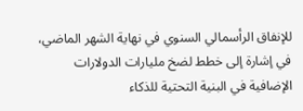للإنفاق الرأسمالي السنوي في نهاية الشهر الماضي، في إشارة إلى خطط لضخ مليارات الدولارات الإضافية في البنية التحتية للذكاء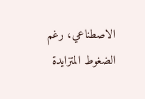الاصطناعي، رغم الضغوط المتزايدة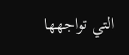التي تواجهها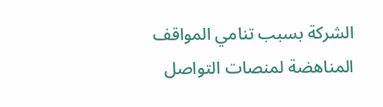الشركة بسبب تنامي المواقف المناهضة لمنصات التواصل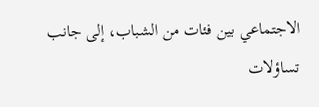الاجتماعي بين فئات من الشباب، إلى جانب تساؤلات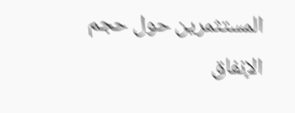المستثمرين حول حجم الإنفاق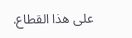على هذا القطاع.